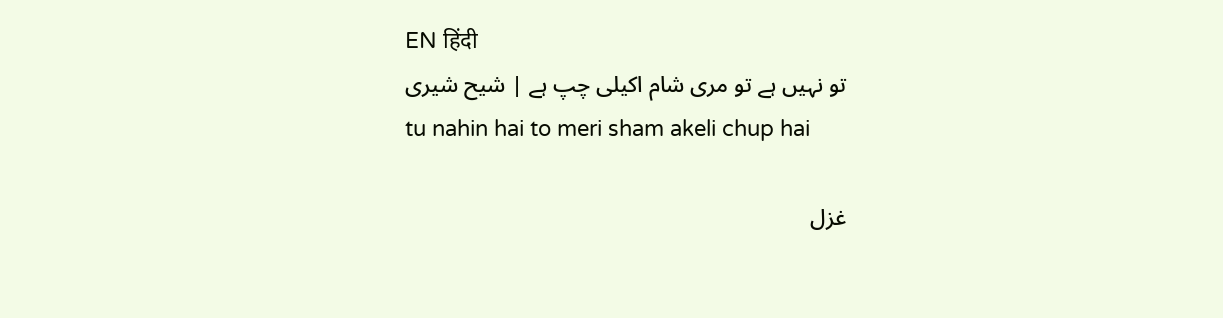EN हिंदी
تو نہیں ہے تو مری شام اکیلی چپ ہے | شیح شیری
tu nahin hai to meri sham akeli chup hai

غزل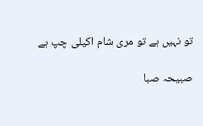تو نہیں ہے تو مری شام اکیلی چپ ہے

صبیحہ صبا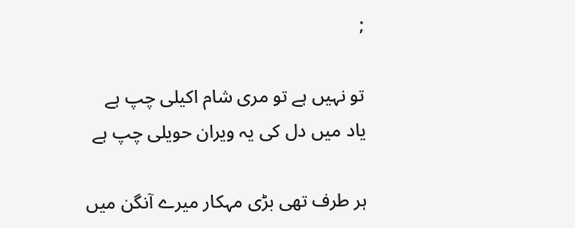;

تو نہیں ہے تو مری شام اکیلی چپ ہے
یاد میں دل کی یہ ویران حویلی چپ ہے

ہر طرف تھی بڑی مہکار میرے آنگن میں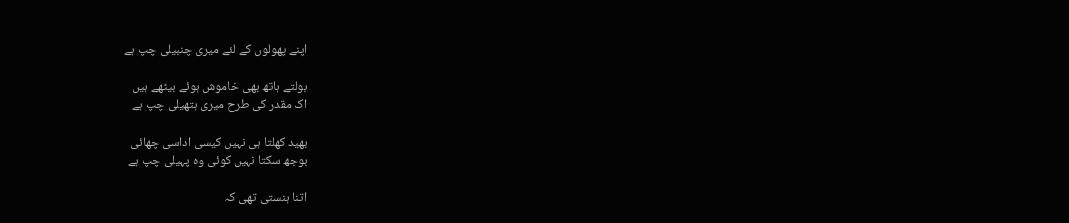اپنے پھولوں کے لئے میری چنبیلی چپ ہے

بولتے ہاتھ بھی خاموش ہوئے بیٹھے ہیں
اک مقدر کی طرح میری ہتھیلی چپ ہے

بھید کھلتا ہی نہیں کیسی اداسی چھائی
بوجھ سکتا نہیں کوئی وہ پہیلی چپ ہے

اتنا ہنستی تھی کہ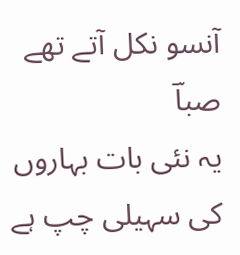آنسو نکل آتے تھے صباؔ
یہ نئی بات بہاروں کی سہیلی چپ ہے